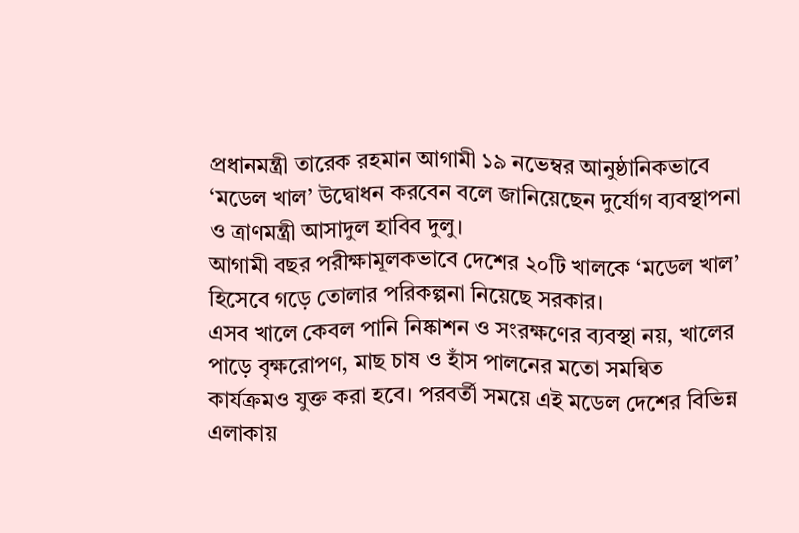প্রধানমন্ত্রী তারেক রহমান আগামী ১৯ নভেম্বর আনুষ্ঠানিকভাবে ‘মডেল খাল’ উদ্বোধন করবেন বলে জানিয়েছেন দুর্যোগ ব্যবস্থাপনা ও ত্রাণমন্ত্রী আসাদুল হাবিব দুলু।
আগামী বছর পরীক্ষামূলকভাবে দেশের ২০টি খালকে ‘মডেল খাল’ হিসেবে গড়ে তোলার পরিকল্পনা নিয়েছে সরকার।
এসব খালে কেবল পানি নিষ্কাশন ও সংরক্ষণের ব্যবস্থা নয়, খালের পাড়ে বৃক্ষরোপণ, মাছ চাষ ও হাঁস পালনের মতো সমন্বিত কার্যক্রমও যুক্ত করা হবে। পরবর্তী সময়ে এই মডেল দেশের বিভিন্ন এলাকায়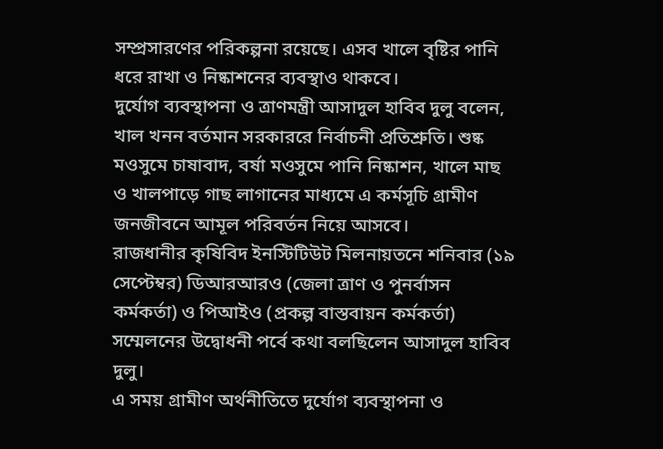সম্প্রসারণের পরিকল্পনা রয়েছে। এসব খালে বৃষ্টির পানি ধরে রাখা ও নিষ্কাশনের ব্যবস্থাও থাকবে।
দুর্যোগ ব্যবস্থাপনা ও ত্রাণমন্ত্রী আসাদুল হাবিব দুলু বলেন, খাল খনন বর্তমান সরকাররে নির্বাচনী প্রতিশ্রুতি। শুষ্ক মওসুমে চাষাবাদ, বর্ষা মওসুমে পানি নিষ্কাশন, খালে মাছ ও খালপাড়ে গাছ লাগানের মাধ্যমে এ কর্মসূচি গ্রামীণ জনজীবনে আমূল পরিবর্তন নিয়ে আসবে।
রাজধানীর কৃষিবিদ ইনস্টিটিউট মিলনায়তনে শনিবার (১৯ সেপ্টেম্বর) ডিআরআরও (জেলা ত্রাণ ও পুনর্বাসন কর্মকর্তা) ও পিআইও (প্রকল্প বাস্তবায়ন কর্মকর্তা) সম্মেলনের উদ্বোধনী পর্বে কথা বলছিলেন আসাদুল হাবিব দুলু।
এ সময় গ্রামীণ অর্থনীতিতে দুর্যোগ ব্যবস্থাপনা ও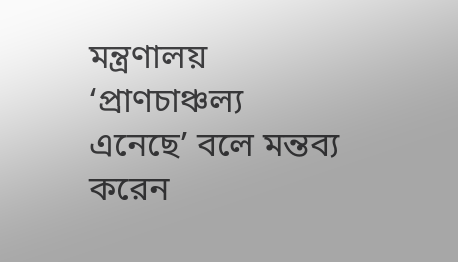মন্ত্রণালয় ‘প্রাণচাঞ্চল্য এনেছে’ বলে মন্তব্য করেন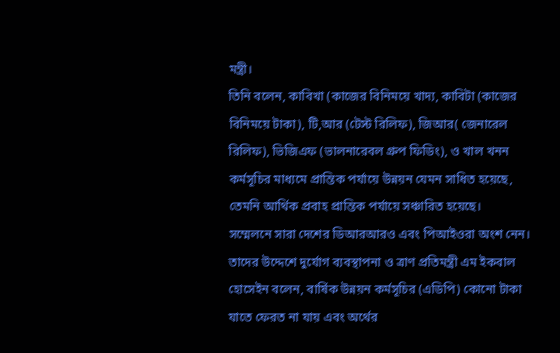মন্ত্রী।
তিনি বলেন, কাবিখা (কাজের বিনিময়ে খাদ্য, কাবিটা (কাজের বিনিময়ে টাকা), টি,আর (টেস্ট রিলিফ), জিআর( জেনারেল রিলিফ), ভিজিএফ (ভালনারেবল গ্রুপ ফিডিং), ও খাল খনন কর্মসূচির মাধ্যমে প্রান্তিক পর্যায়ে উন্নয়ন যেমন সাধিত হয়েছে, তেমনি আর্থিক প্রবাহ প্রান্তিক পর্যায়ে সঞ্চারিত হয়েছে।
সম্মেলনে সারা দেশের ডিআরআরও এবং পিআইওরা অংশ নেন।
তাদের উদ্দেশে দুর্যোগ ব্যবস্থাপনা ও ত্রাণ প্রতিমন্ত্রী এম ইকবাল হোসেইন বলেন, বার্ষিক উন্নয়ন কর্মসূচির (এডিপি) কোনো টাকা যাতে ফেরত না যায় এবং অর্থের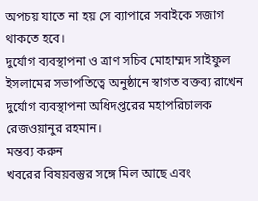অপচয় যাতে না হয় সে ব্যাপারে সবাইকে সজাগ থাকতে হবে।
দুর্যোগ ব্যবস্থাপনা ও ত্রাণ সচিব মোহাম্মদ সাইফুল ইসলামের সভাপতিত্বে অনুষ্ঠানে স্বাগত বক্তব্য রাখেন দুর্যোগ ব্যবস্থাপনা অধিদপ্তরের মহাপরিচালক রেজওয়ানুর রহমান।
মন্তব্য করুন
খবরের বিষয়বস্তুর সঙ্গে মিল আছে এবং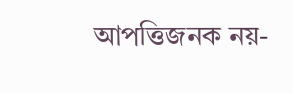আপত্তিজনক নয়-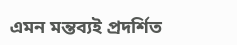এমন মন্তব্যই প্রদর্শিত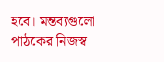হবে। মন্তব্যগুলো পাঠকের নিজস্ব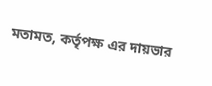মতামত, কর্তৃপক্ষ এর দায়ভার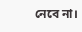নেবে না।